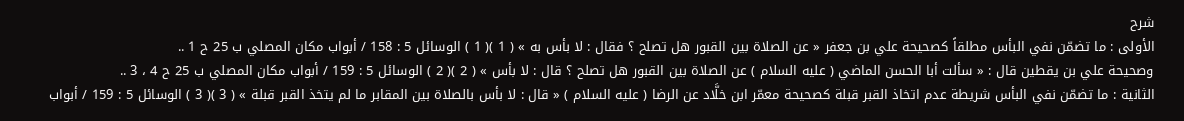شرح
الأولى : ما تضمّن نفي البأس مطلقاً كصحيحة علي بن جعفر « عن الصلاة بين القبور هل تصلح ؟ فقال : لا بأس به » ( 1 )( 1 ) الوسائل 5 : 158 / أبواب مكان المصلي ب 25 ح 1 ..
وصحيحة علي بن يقطين قال : « سألت أبا الحسن الماضي ( عليه السلام ) عن الصلاة بين القبور هل تصلح ؟ قال : لا بأس » ( 2 )( 2 ) الوسائل 5 : 159 / أبواب مكان المصلي ب 25 ح 4 ، 3 ..
الثانية : ما تضمّن نفي البأس شريطة عدم اتخاذ القبر قبلة كصحيحة معمّر ابن خلَّاد عن الرضا ( عليه السلام ) « قال : لا بأس بالصلاة بين المقابر ما لم يتخذ القبر قبلة » ( 3 )( 3 ) الوسائل 5 : 159 / أبواب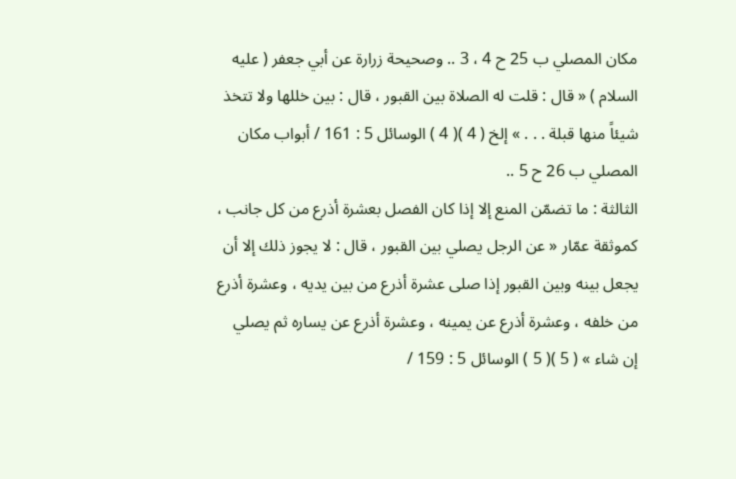مكان المصلي ب 25 ح 4 ، 3 .. وصحيحة زرارة عن أبي جعفر ( عليه السلام ) « قال : قلت له الصلاة بين القبور ، قال : بين خللها ولا تتخذ شيئاً منها قبلة . . . » إلخ ( 4 )( 4 ) الوسائل 5 : 161 / أبواب مكان المصلي ب 26 ح 5 ..
الثالثة : ما تضمّن المنع إلا إذا كان الفصل بعشرة أذرع من كل جانب ، كموثقة عمّار « عن الرجل يصلي بين القبور ، قال : لا يجوز ذلك إلا أن يجعل بينه وبين القبور إذا صلى عشرة أذرع من بين يديه ، وعشرة أذرع من خلفه ، وعشرة أذرع عن يمينه ، وعشرة أذرع عن يساره ثم يصلي إن شاء » ( 5 )( 5 ) الوسائل 5 : 159 /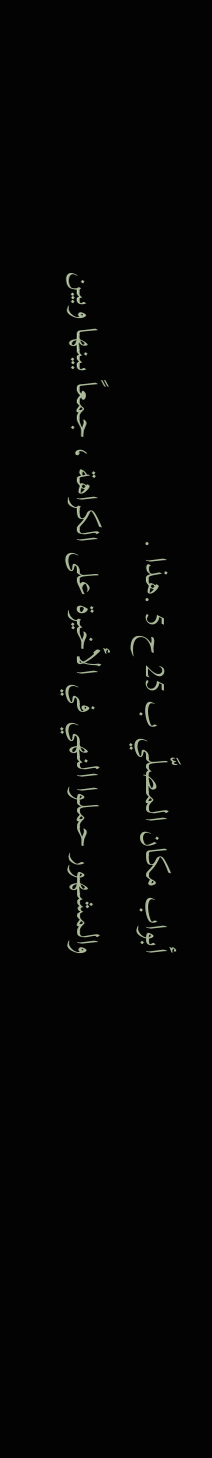أبواب مكان المصلَّي ب 25 ح 5 .هذا .
والمشهور حملوا النهي في الأخيرة على الكراهة ، جمعاً بينها وبين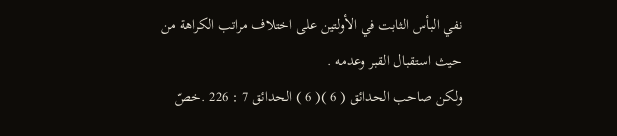نفي البأس الثابت في الأولتين على اختلاف مراتب الكراهة من حيث استقبال القبر وعدمه .
ولكن صاحب الحدائق ( 6 )( 6 ) الحدائق 7 : 226 .خصّ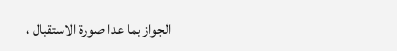الجواز بما عدا صورة الاستقبال ،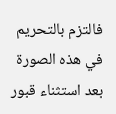فالتزم بالتحريم في هذه الصورة بعد استثناء قبور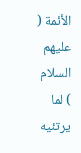الأئمة ( عليهم السلام ) لما يرتئيه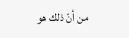من أنّ ذلك هو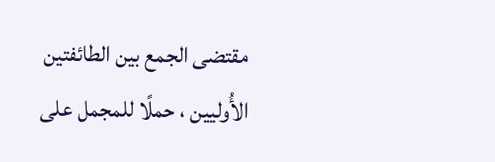مقتضى الجمع بين الطائفتين الأُوليين ، حملًا للمجمل على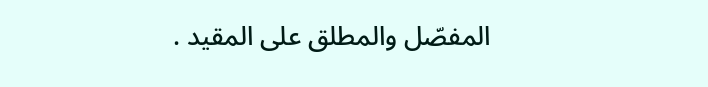المفصّل والمطلق على المقيد .